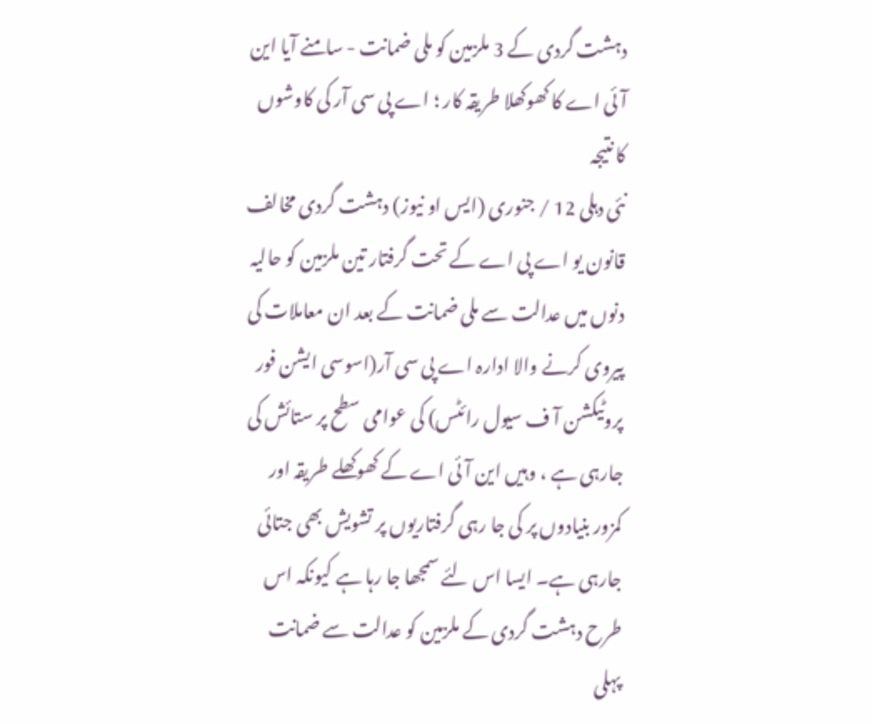دہشت گردی کے 3 ملزمین کو ملی ضمانت - سامنے آیا این آئی اے کا کھوکھلا طریقہ کار ؛ اے پی سی آر کی کاوشوں کا نتیجہ
نئی دہلی 12 / جنوری (ایس او نیوز) دہشت گردی مخالف قانون یو اے پی اے کے تحت گرفتار تین ملزمین کو حالیہ دنوں میں عدالت سے ملی ضمانت کے بعد ان معاملات کی پیروی کرنے والا ادارہ اے پی سی آر(اسوسی ایشن فور پروٹیکشن آ ف سیول رائٹس) کی عوامی سطح پر ستائش کی جارہی ہے ، وہیں این آئی اے کے کھوکھلے طریقہ اور کمزور بنیادوں پر کی جا رہی گرفتاریوں پر تشویش بھی جتائی جارہی ہے۔ ایسا اس لئے سمجھا جا رہا ہے کیونکہ اس طرح دہشت گردی کے ملزمین کو عدالت سے ضمانت پہلی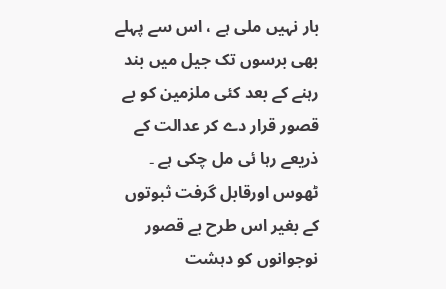بار نہیں ملی ہے ، اس سے پہلے بھی برسوں تک جیل میں بند رہنے کے بعد کئی ملزمین کو بے قصور قرار دے کر عدالت کے ذریعے رہا ئی مل چکی ہے ۔ ٹھوس اورقابل گرفت ثبوتوں کے بغیر اس طرح بے قصور نوجوانوں کو دہشت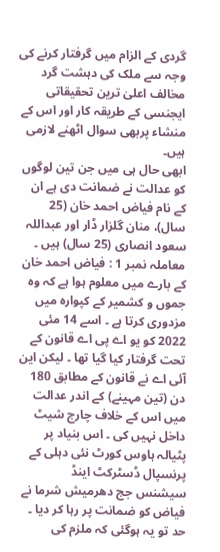گردی کے الزام میں گرفتار کرنے کی وجہ سے ملک کی دہشت گرد مخالف اعلیٰ ترین تحقیقاتی ایجنسی کے طریقہ کار اور اس کے منشاء پربھی سوال اٹھنے لازمی ہیں۔
ابھی حال ہی میں جن تین لوگوں کو عدالت نے ضمانت دی ہے ان کے نام فیاض احمد خان (25 سال)، منان گلزار ڈار اور عبداللہ سعود انصاری (25 سال) ہیں ۔
معاملہ نمبر 1 : فیاض احمد خان کے بارے میں معلوم ہوا ہے کہ وہ جموں و کشمیر کے کپوارہ میں مزدوری کرتا ہے ۔ اسے 14 مئی 2022 کو یو اے پی اے قانون کے تحت گرفتار کیا گیا تھا ۔ لیکن این آئی اے نے قانون کے مطابق 180 دن (تین مہینے) کے اندر عدالت میں اس کے خلاف چارج شیٹ داخل نہیں کی ۔ اس بنیاد پر پٹیالہ ہاوس کورٹ نئی دہلی کے پرنسپال ڈسٹرکٹ اینڈ سیشنس جج دھرمیش شرما نے فیاض کو ضمانت پر رہا کر دیا ۔ حد تو یہ ہوگئی کہ ملزم کی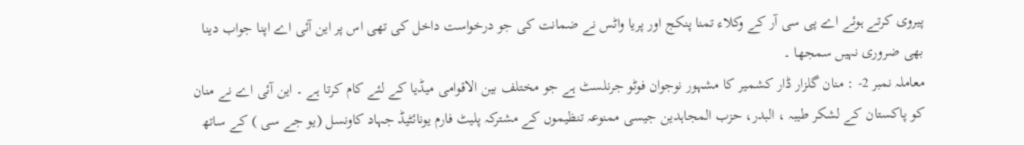پیروی کرتے ہوئے اے پی سی آر کے وکلاء تمنا پنکج اور پریا واٹس نے ضمانت کی جو درخواست داخل کی تھی اس پر این آئی اے اپنا جواب دینا بھی ضروری نہیں سمجھا ۔
معاملہ نمبر 2- : منان گلزار ڈار کشمیر کا مشہور نوجوان فوٹو جرنلسٹ ہے جو مختلف بین الاقوامی میڈیا کے لئے کام کرتا ہے ۔ این آئی اے نے منان کو پاکستان کے لشکر طیبہ ، البدر، حزب المجاہدین جیسی ممنوعہ تنظیموں کے مشترکہ پلیٹ فارم یونائٹیڈ جہاد کاونسل (یو جے سی ) کے ساتھ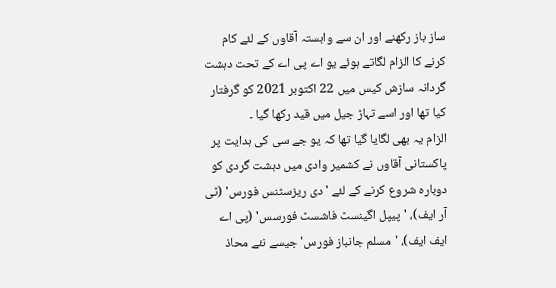ساز باز رکھنے اور ان سے وابستہ آقاوں کے لئے کام کرنے کا الزام لگاتے ہوئے یو اے پی اے کے تحت دہشت گردانہ سازش کیس میں 22 اکتوبر 2021 کو گرفتار کیا تھا اور اسے تہاڑ جیل میں قید رکھا گیا ۔
الزام یہ بھی لگایا گیا تھا کہ یو جے سی کی ہدایت پر پاکستانی آقاوں نے کشمیر وادی میں دہشت گردی کو دوبارہ شروع کرنے کے لئے 'دی ریزسٹنس فورس' (ٹی آر ایف)، 'پیپل اگینسٹ فاشسٹ فورسس' (پی اے ایف ایف)، 'مسلم جانباز فورس' جیسے نئے محاذ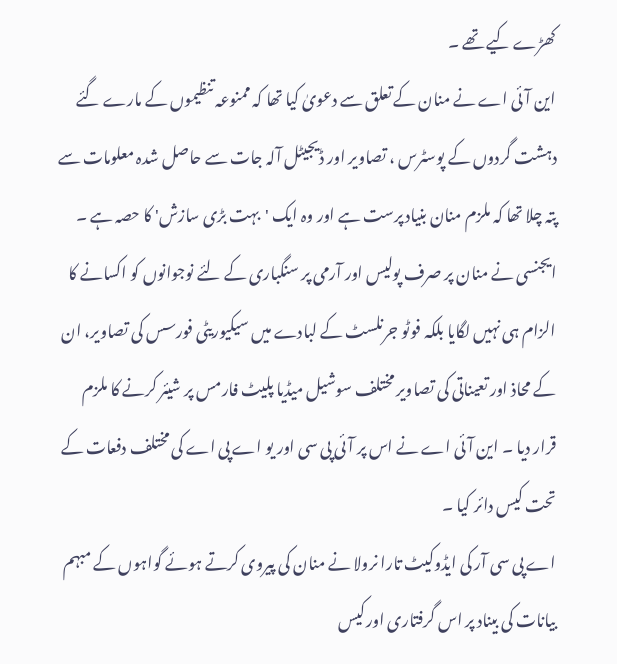کھڑے کیے تھے ۔
این آئی اے نے منان کے تعلق سے دعویٰ کیا تھا کہ ممنوعہ تنظیموں کے مارے گئے دہشت گردوں کے پوسٹرس ، تصاویر اور ڈیجیٹل آلہ جات سے حاصل شدہ معلومات سے پتہ چلا تھا کہ ملزم منان بنیاد پرست ہے اور وہ ایک 'بہت بڑی سازش' کا حصہ ہے ۔ ایجنسی نے منان پر صرف پولیس اور آرمی پر سنگباری کے لئے نوجوانوں کو اکسانے کا الزام ہی نہیں لگایا بلکہ فوٹو جرنلسٹ کے لبادے میں سیکیوریٹی فورسس کی تصاویر، ان کے محاذ اور تعیناتی کی تصاویر مختلف سوشیل میڈیا پلیٹ فارمس پر شیئر کرنے کا ملزم قرار دیا ۔ این آئی اے نے اس پر آئی پی سی اور یو اے پی اے کی مختلف دفعات کے تحت کیس دائر کیا ۔
اے پی سی آر کی ایڈوکیٹ تارا نرولا نے منان کی پیروی کرتے ہوئے گواہوں کے مبہم بیانات کی بیناد پر اس گرفتاری اور کیس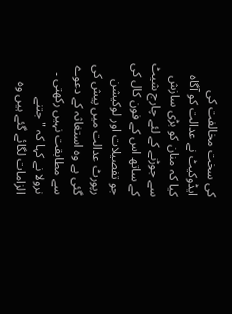کی سخت مخالفت کی ایڈوکیٹ نے عدالت کو آگاہ کیا کہ منان کو بڑی سازش سے جوڑنے کے لئے چارج شیٹ کے ساتھ اس کے فون کال کی جو تفصیلات اور لوکیشن رپورٹ عدالت میں پیش کی گئی ہے وہ استغاثہ کے دعوے سے مطابقت نہیں رکھتی ۔ نرولا نے کہا کہ "جتنے الزامات لگائے گئے ہیں وہ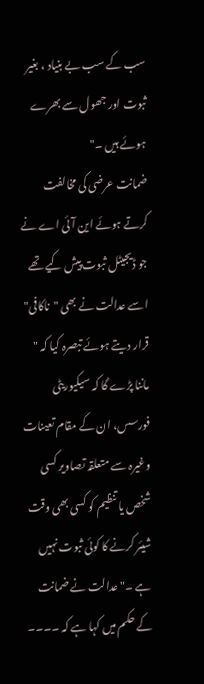سب کے سب بے بنیاد ، بغیر ثبوت اور جھول سے بھرے ہوئے ہیں ۔"
ضمانت عرضی کی مخالفت کرتے ہوئے این آئی اے نے جو ڈیجیٹل ثبوت پیش کیے تھے اسے عدالت نے بھی "ناکافی" قرار دیتے ہوئے تبصرہ کیا کہ " ماننا پڑے گا کہ سیکیوریٹی فورسس، ان کے مقام تعینات وغیرہ سے متعلقہ تصاویر کسی شخص یا تنظیم کو کسی بھی وقت شیئر کرنے کا کوئی ثبوت نہیں ہے ۔" عدالت نے ضمانت کے حکم میں کہا ہے کہ ۔۔۔۔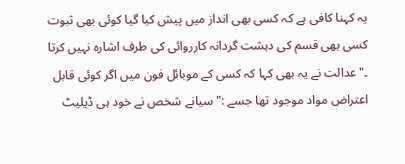یہ کہنا کافی ہے کہ کسی بھی انداز میں پیش کیا گیا کوئی بھی ثبوت کسی بھی قسم کی دہشت گردانہ کارروائی کی طرف اشارہ نہیں کرتا ۔" عدالت نے یہ بھی کہا کہ کسی کے موبائل فون میں اگر کوئی قابل اعتراض مواد موجود تھا جسے :"سیانے شخص نے خود ہی ڈیلیٹ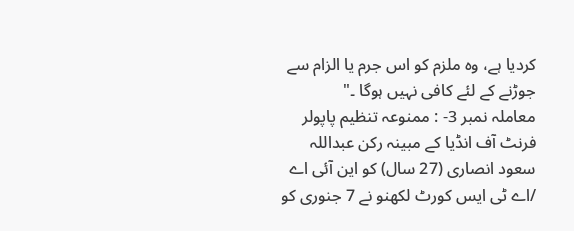کردیا ہے، وہ ملزم کو اس جرم یا الزام سے جوڑنے کے لئے کافی نہیں ہوگا ۔"
معاملہ نمبر 3- : ممنوعہ تنظیم پاپولر فرنٹ آف انڈیا کے مبینہ رکن عبداللہ سعود انصاری (27 سال) کو این آئی اے /اے ٹی ایس کورٹ لکھنو نے 7 جنوری کو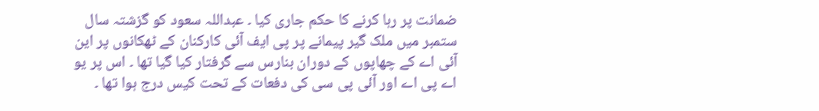ضمانت پر رہا کرنے کا حکم جاری کیا ۔ عبداللہ سعود کو گزشتہ سال ستمبر میں ملک گیر پیمانے پر پی ایف آئی کارکنان کے ٹھکانوں پر این آئی اے کے چھاپوں کے دوران بنارس سے گرفتار کیا گیا تھا ۔ اس پر یو اے پی اے اور آئی پی سی کی دفعات کے تحت کیس درج ہوا تھا ۔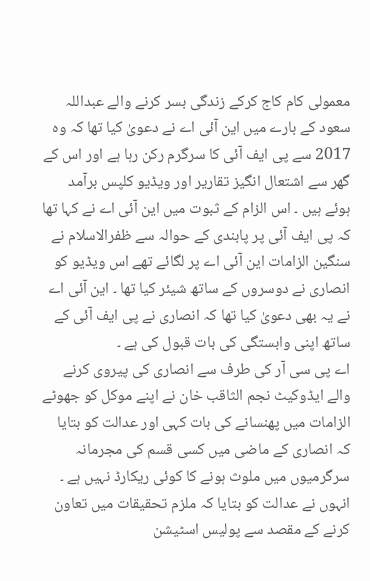معمولی کام کاج کرکے زندگی بسر کرنے والے عبداللہ سعود کے بارے میں این آئی اے نے دعویٰ کیا تھا کہ وہ 2017 سے پی ایف آئی کا سرگرم رکن رہا ہے اور اس کے گھر سے اشتعال انگیز تقاریر اور ویڈیو کلپس برآمد ہوئے ہیں ۔ اس الزام کے ثبوت میں این آئی اے نے کہا تھا کہ پی ایف آئی پر پابندی کے حوالہ سے ظفرالاسلام نے سنگین الزامات این آئی اے پر لگائے تھے اس ویڈیو کو انصاری نے دوسروں کے ساتھ شیئر کیا تھا ۔ این آئی اے نے یہ بھی دعویٰ کیا تھا کہ انصاری نے پی ایف آئی کے ساتھ اپنی وابستگی کی بات قبول کی ہے ۔
اے پی سی آر کی طرف سے انصاری کی پیروی کرنے والے ایڈوکیٹ نجم الثاقب خان نے اپنے موکل کو جھوٹے الزامات میں پھنسانے کی بات کہی اور عدالت کو بتایا کہ انصاری کے ماضی میں کسی قسم کی مجرمانہ سرگرمیوں میں ملوث ہونے کا کوئی ریکارڈ نہیں ہے ۔ انہوں نے عدالت کو بتایا کہ ملزم تحقیقات میں تعاون کرنے کے مقصد سے پولیس اسٹیشن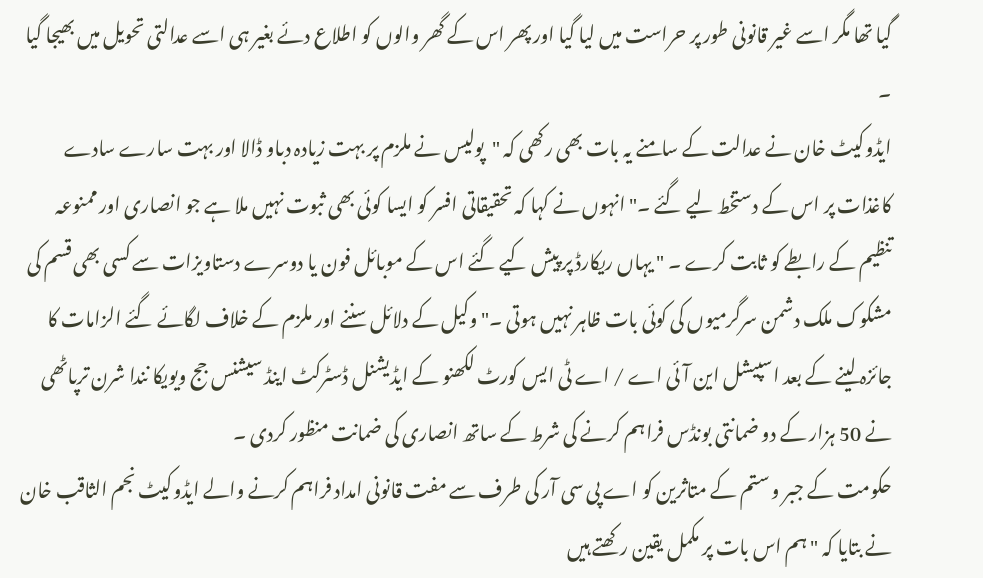گیا تھا مگر اسے غیر قانونی طور پر حراست میں لیا گیا اور پھر اس کے گھر والوں کو اطلاع دئے بغیر ہی اسے عدالتی تحویل میں بھیجا گیا ۔
ایڈوکیٹ خان نے عدالت کے سامنے یہ بات بھی رکھی کہ "پولیس نے ملزم پر بہت زیادہ دباو ڈالا اور بہت سارے سادے کاغذات پر اس کے دستخط لیے گئے ۔" انہوں نے کہا کہ تحقیقاتی افسر کو ایسا کوئی بھی ثبوت نہیں ملا ہے جو انصاری اور ممنوعہ تنظیم کے رابطے کو ثابت کرے ۔ " یہاں ریکارڈ پر پیش کیے گئے اس کے موبائل فون یا دوسرے دستاویزات سے کسی بھی قسم کی مشکوک ملک دشمن سرگرمیوں کی کوئی بات ظاہر نہیں ہوتی ۔" وکیل کے دلائل سننے اور ملزم کے خلاف لگائے گئے الزامات کا جائزہ لینے کے بعد اسپیشل این آئی اے / اے ٹی ایس کورٹ لکھنو کے ایڈیشنل ڈسٹرکٹ اینڈ سیشنس جج ویویکا نندا شرن ترپاٹھی نے 50 ہزار کے دو ضمانتی بونڈس فراہم کرنے کی شرط کے ساتھ انصاری کی ضمانت منظور کردی ۔
حکومت کے جبر و ستم کے متاثرین کو اے پی سی آر کی طرف سے مفت قانونی امداد فراہم کرنے والے ایڈوکیٹ نجم الثاقب خان نے بتایا کہ "ہم اس بات پر مکمل یقین رکھتے ہیں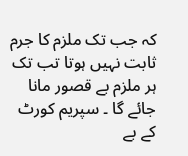کہ جب تک ملزم کا جرم ثابت نہیں ہوتا تب تک ہر ملزم بے قصور مانا جائے گا ۔ سپریم کورٹ کے بے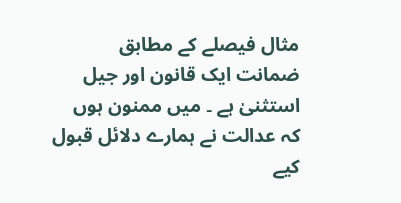مثال فیصلے کے مطابق ضمانت ایک قانون اور جیل استثنیٰ ہے ۔ میں ممنون ہوں کہ عدالت نے ہمارے دلائل قبول کیے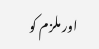اور ملزم کو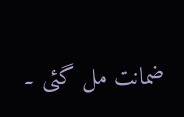ضمانت مل گئی ۔